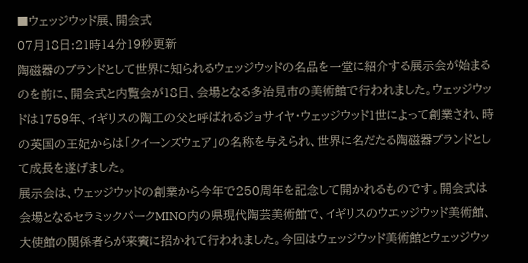■ウェッジウッド展、開会式
07月18日:21時14分19秒更新
陶磁器のブランドとして世界に知られるウェッジウッドの名品を一堂に紹介する展示会が始まるのを前に、開会式と内覧会が18日、会場となる多治見市の美術館で行われました。ウェッジウッドは1759年、イギリスの陶工の父と呼ばれるジョサイヤ・ウェッジウッド1世によって創業され、時の英国の王妃からは「クイーンズウェア」の名称を与えられ、世界に名だたる陶磁器ブランドとして成長を遂げました。
展示会は、ウェッジウッドの創業から今年で250周年を記念して開かれるものです。開会式は会場となるセラミックパークMINO内の県現代陶芸美術館で、イギリスのウエッジウッド美術館、大使館の関係者らが来賓に招かれて行われました。今回はウェッジウッド美術館とウェッジウッ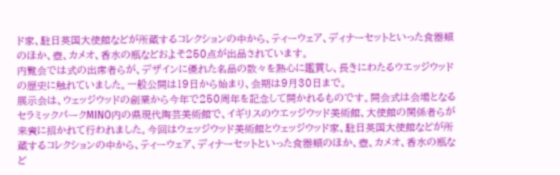ド家、駐日英国大使館などが所蔵するコレクションの中から、ティーウェア、ディナーセットといった食器類のほか、壺、カメオ、香水の瓶などおよそ250点が出品されています。
内覧会では式の出席者らが、デザインに優れた名品の数々を熱心に鑑賞し、長きにわたるウエッジウッドの歴史に触れていました。一般公開は19日から始まり、会期は9月30日まで。
展示会は、ウェッジウッドの創業から今年で250周年を記念して開かれるものです。開会式は会場となるセラミックパークMINO内の県現代陶芸美術館で、イギリスのウエッジウッド美術館、大使館の関係者らが来賓に招かれて行われました。今回はウェッジウッド美術館とウェッジウッド家、駐日英国大使館などが所蔵するコレクションの中から、ティーウェア、ディナーセットといった食器類のほか、壺、カメオ、香水の瓶など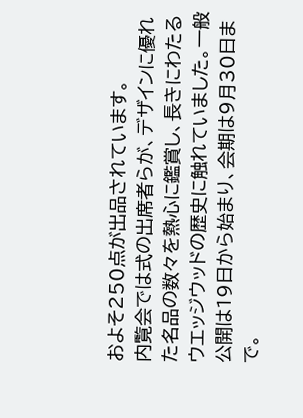およそ250点が出品されています。
内覧会では式の出席者らが、デザインに優れた名品の数々を熱心に鑑賞し、長きにわたるウエッジウッドの歴史に触れていました。一般公開は19日から始まり、会期は9月30日まで。